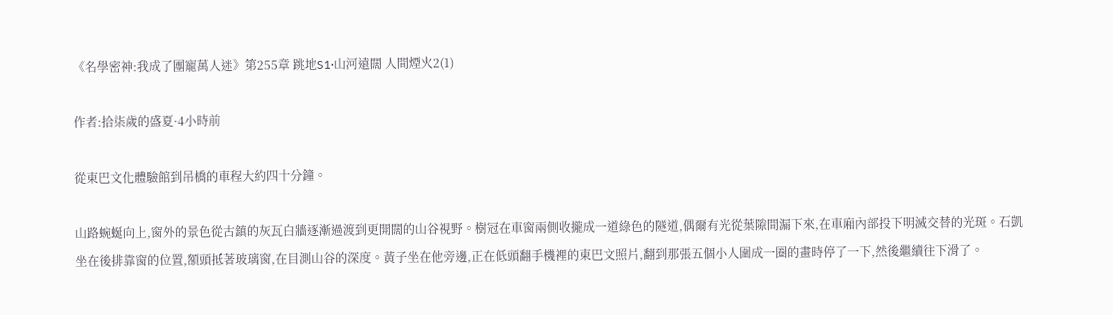《名學密神:我成了團寵萬人迷》第255章 跳地S1·山河遠闊 人間煙火2(1)

作者:拾柒歲的盛夏·4小時前

從東巴文化體驗館到吊橋的車程大約四十分鐘。

山路蜿蜒向上,窗外的景色從古鎮的灰瓦白牆逐漸過渡到更開闊的山谷視野。樹冠在車窗兩側收攏成一道綠色的隧道,偶爾有光從葉隙間漏下來,在車廂內部投下明滅交替的光斑。石凱坐在後排靠窗的位置,額頭抵著玻璃窗,在目測山谷的深度。黃子坐在他旁邊,正在低頭翻手機裡的東巴文照片,翻到那張五個小人圍成一圈的畫時停了一下,然後繼續往下滑了。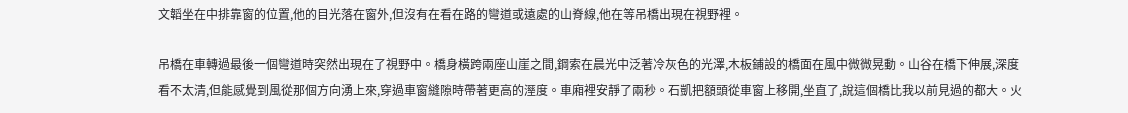文韜坐在中排靠窗的位置,他的目光落在窗外,但沒有在看在路的彎道或遠處的山脊線,他在等吊橋出現在視野裡。

吊橋在車轉過最後一個彎道時突然出現在了視野中。橋身橫跨兩座山崖之間,鋼索在晨光中泛著冷灰色的光澤,木板鋪設的橋面在風中微微晃動。山谷在橋下伸展,深度看不太清,但能感覺到風從那個方向湧上來,穿過車窗縫隙時帶著更高的溼度。車廂裡安靜了兩秒。石凱把額頭從車窗上移開,坐直了,說這個橋比我以前見過的都大。火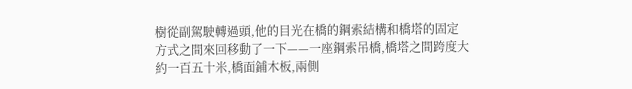樹從副駕駛轉過頭,他的目光在橋的鋼索結構和橋塔的固定方式之間來回移動了一下——一座鋼索吊橋,橋塔之間跨度大約一百五十米,橋面鋪木板,兩側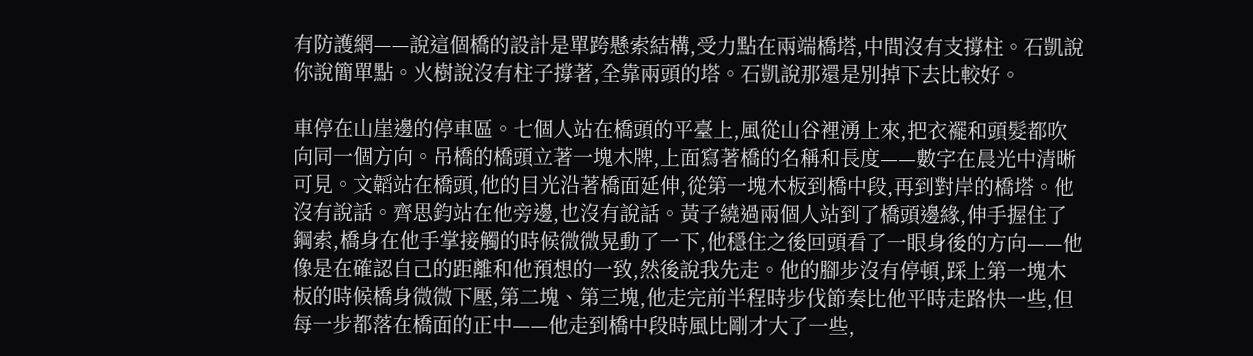有防護網——說這個橋的設計是單跨懸索結構,受力點在兩端橋塔,中間沒有支撐柱。石凱說你說簡單點。火樹說沒有柱子撐著,全靠兩頭的塔。石凱說那還是別掉下去比較好。

車停在山崖邊的停車區。七個人站在橋頭的平臺上,風從山谷裡湧上來,把衣襬和頭髮都吹向同一個方向。吊橋的橋頭立著一塊木牌,上面寫著橋的名稱和長度——數字在晨光中清晰可見。文韜站在橋頭,他的目光沿著橋面延伸,從第一塊木板到橋中段,再到對岸的橋塔。他沒有說話。齊思鈞站在他旁邊,也沒有說話。黃子繞過兩個人站到了橋頭邊緣,伸手握住了鋼索,橋身在他手掌接觸的時候微微晃動了一下,他穩住之後回頭看了一眼身後的方向——他像是在確認自己的距離和他預想的一致,然後說我先走。他的腳步沒有停頓,踩上第一塊木板的時候橋身微微下壓,第二塊、第三塊,他走完前半程時步伐節奏比他平時走路快一些,但每一步都落在橋面的正中——他走到橋中段時風比剛才大了一些,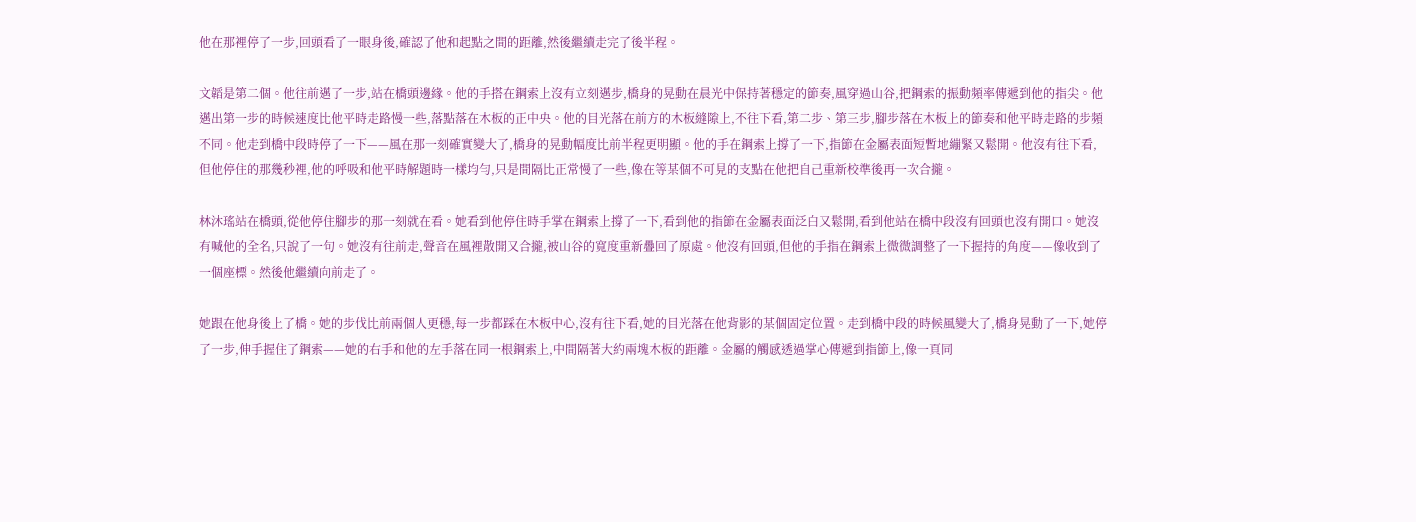他在那裡停了一步,回頭看了一眼身後,確認了他和起點之間的距離,然後繼續走完了後半程。

文韜是第二個。他往前邁了一步,站在橋頭邊緣。他的手搭在鋼索上沒有立刻邁步,橋身的晃動在晨光中保持著穩定的節奏,風穿過山谷,把鋼索的振動頻率傳遞到他的指尖。他邁出第一步的時候速度比他平時走路慢一些,落點落在木板的正中央。他的目光落在前方的木板縫隙上,不往下看,第二步、第三步,腳步落在木板上的節奏和他平時走路的步頻不同。他走到橋中段時停了一下——風在那一刻確實變大了,橋身的晃動幅度比前半程更明顯。他的手在鋼索上撐了一下,指節在金屬表面短暫地繃緊又鬆開。他沒有往下看,但他停住的那幾秒裡,他的呼吸和他平時解題時一樣均勻,只是間隔比正常慢了一些,像在等某個不可見的支點在他把自己重新校準後再一次合攏。

林沐瑤站在橋頭,從他停住腳步的那一刻就在看。她看到他停住時手掌在鋼索上撐了一下,看到他的指節在金屬表面泛白又鬆開,看到他站在橋中段沒有回頭也沒有開口。她沒有喊他的全名,只說了一句。她沒有往前走,聲音在風裡散開又合攏,被山谷的寬度重新疊回了原處。他沒有回頭,但他的手指在鋼索上微微調整了一下握持的角度——像收到了一個座標。然後他繼續向前走了。

她跟在他身後上了橋。她的步伐比前兩個人更穩,每一步都踩在木板中心,沒有往下看,她的目光落在他背影的某個固定位置。走到橋中段的時候風變大了,橋身晃動了一下,她停了一步,伸手握住了鋼索——她的右手和他的左手落在同一根鋼索上,中間隔著大約兩塊木板的距離。金屬的觸感透過掌心傳遞到指節上,像一頁同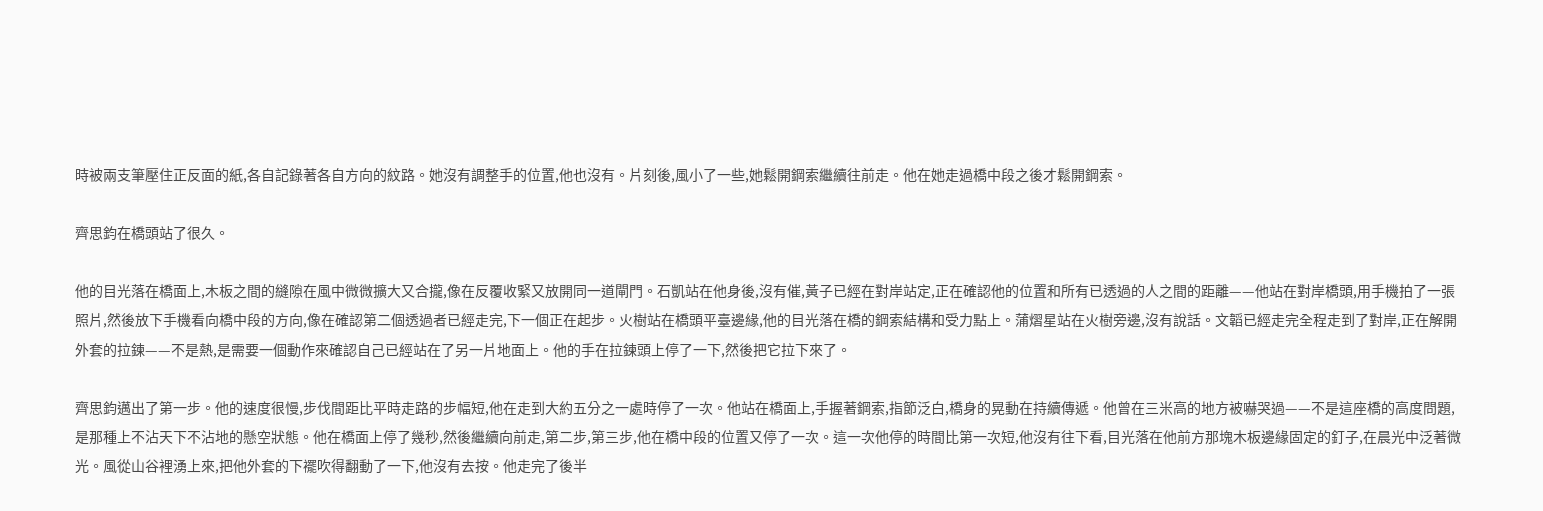時被兩支筆壓住正反面的紙,各自記錄著各自方向的紋路。她沒有調整手的位置,他也沒有。片刻後,風小了一些,她鬆開鋼索繼續往前走。他在她走過橋中段之後才鬆開鋼索。

齊思鈞在橋頭站了很久。

他的目光落在橋面上,木板之間的縫隙在風中微微擴大又合攏,像在反覆收緊又放開同一道閘門。石凱站在他身後,沒有催,黃子已經在對岸站定,正在確認他的位置和所有已透過的人之間的距離——他站在對岸橋頭,用手機拍了一張照片,然後放下手機看向橋中段的方向,像在確認第二個透過者已經走完,下一個正在起步。火樹站在橋頭平臺邊緣,他的目光落在橋的鋼索結構和受力點上。蒲熠星站在火樹旁邊,沒有說話。文韜已經走完全程走到了對岸,正在解開外套的拉鍊——不是熱,是需要一個動作來確認自己已經站在了另一片地面上。他的手在拉鍊頭上停了一下,然後把它拉下來了。

齊思鈞邁出了第一步。他的速度很慢,步伐間距比平時走路的步幅短,他在走到大約五分之一處時停了一次。他站在橋面上,手握著鋼索,指節泛白,橋身的晃動在持續傳遞。他曾在三米高的地方被嚇哭過——不是這座橋的高度問題,是那種上不沾天下不沾地的懸空狀態。他在橋面上停了幾秒,然後繼續向前走,第二步,第三步,他在橋中段的位置又停了一次。這一次他停的時間比第一次短,他沒有往下看,目光落在他前方那塊木板邊緣固定的釘子,在晨光中泛著微光。風從山谷裡湧上來,把他外套的下襬吹得翻動了一下,他沒有去按。他走完了後半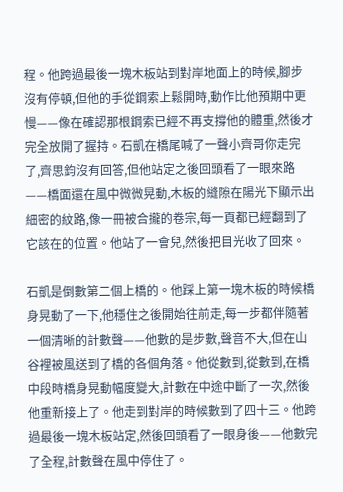程。他跨過最後一塊木板站到對岸地面上的時候,腳步沒有停頓,但他的手從鋼索上鬆開時,動作比他預期中更慢——像在確認那根鋼索已經不再支撐他的體重,然後才完全放開了握持。石凱在橋尾喊了一聲小齊哥你走完了,齊思鈞沒有回答,但他站定之後回頭看了一眼來路——橋面還在風中微微晃動,木板的縫隙在陽光下顯示出細密的紋路,像一冊被合攏的卷宗,每一頁都已經翻到了它該在的位置。他站了一會兒,然後把目光收了回來。

石凱是倒數第二個上橋的。他踩上第一塊木板的時候橋身晃動了一下,他穩住之後開始往前走,每一步都伴隨著一個清晰的計數聲——他數的是步數,聲音不大,但在山谷裡被風送到了橋的各個角落。他從數到,從數到,在橋中段時橋身晃動幅度變大,計數在中途中斷了一次,然後他重新接上了。他走到對岸的時候數到了四十三。他跨過最後一塊木板站定,然後回頭看了一眼身後——他數完了全程,計數聲在風中停住了。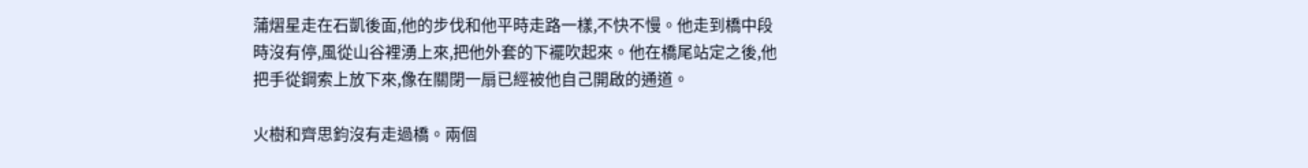蒲熠星走在石凱後面,他的步伐和他平時走路一樣,不快不慢。他走到橋中段時沒有停,風從山谷裡湧上來,把他外套的下襬吹起來。他在橋尾站定之後,他把手從鋼索上放下來,像在關閉一扇已經被他自己開啟的通道。

火樹和齊思鈞沒有走過橋。兩個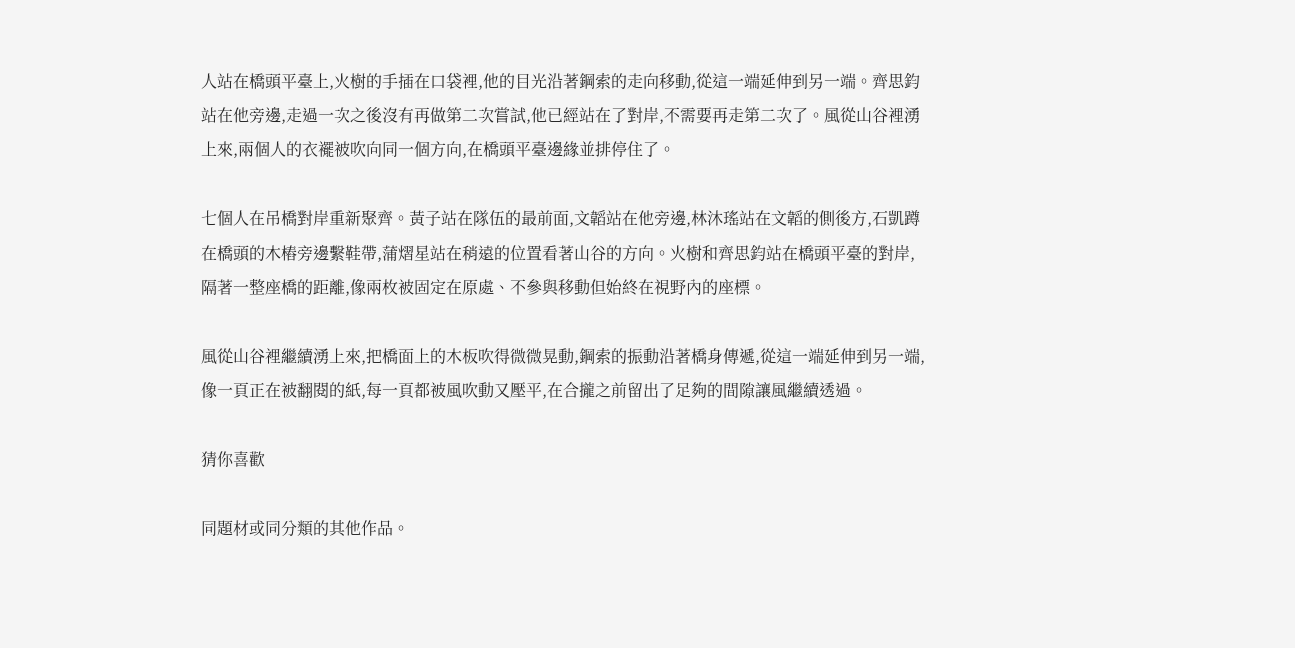人站在橋頭平臺上,火樹的手插在口袋裡,他的目光沿著鋼索的走向移動,從這一端延伸到另一端。齊思鈞站在他旁邊,走過一次之後沒有再做第二次嘗試,他已經站在了對岸,不需要再走第二次了。風從山谷裡湧上來,兩個人的衣襬被吹向同一個方向,在橋頭平臺邊緣並排停住了。

七個人在吊橋對岸重新聚齊。黃子站在隊伍的最前面,文韜站在他旁邊,林沐瑤站在文韜的側後方,石凱蹲在橋頭的木樁旁邊繫鞋帶,蒲熠星站在稍遠的位置看著山谷的方向。火樹和齊思鈞站在橋頭平臺的對岸,隔著一整座橋的距離,像兩枚被固定在原處、不參與移動但始終在視野內的座標。

風從山谷裡繼續湧上來,把橋面上的木板吹得微微晃動,鋼索的振動沿著橋身傳遞,從這一端延伸到另一端,像一頁正在被翻閱的紙,每一頁都被風吹動又壓平,在合攏之前留出了足夠的間隙讓風繼續透過。

猜你喜歡

同題材或同分類的其他作品。